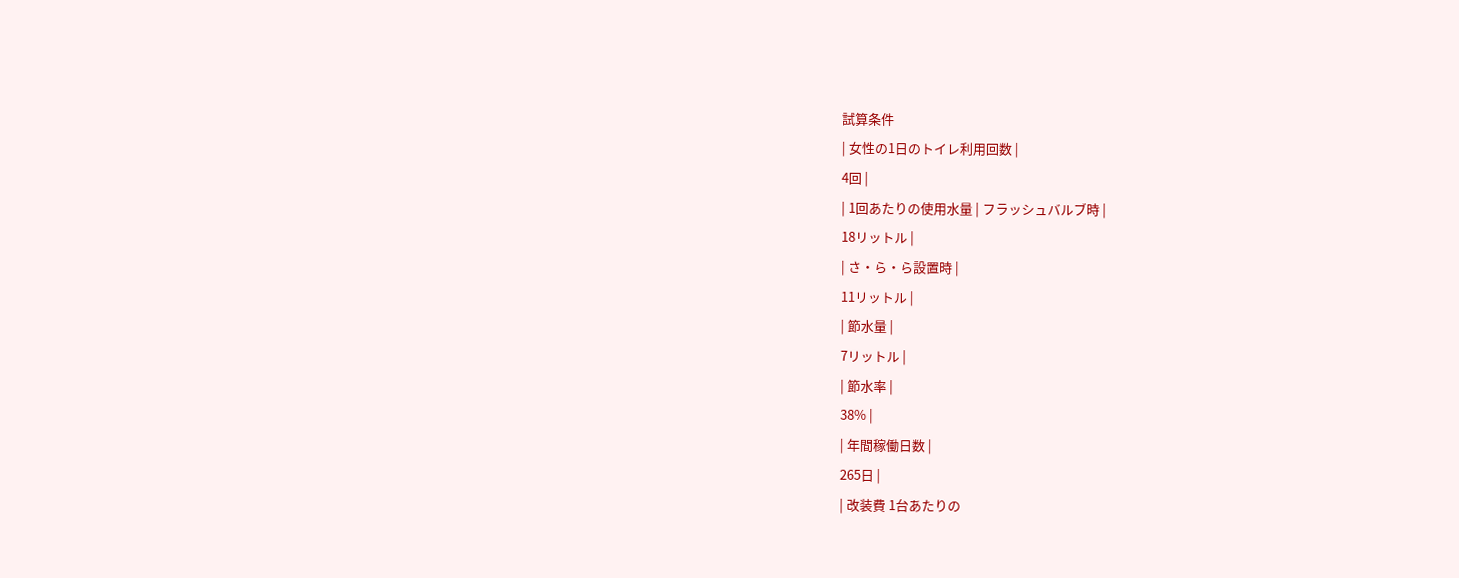試算条件
| 女性の1日のトイレ利用回数 |
4回 |
| 1回あたりの使用水量 | フラッシュバルブ時 |
18リットル |
| さ・ら・ら設置時 |
11リットル |
| 節水量 |
7リットル |
| 節水率 |
38% |
| 年間稼働日数 |
265日 |
| 改装費 1台あたりの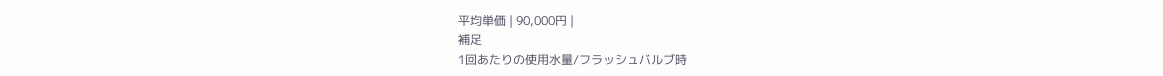平均単価 | 90,000円 |
補足
1回あたりの使用水量/フラッシュバルブ時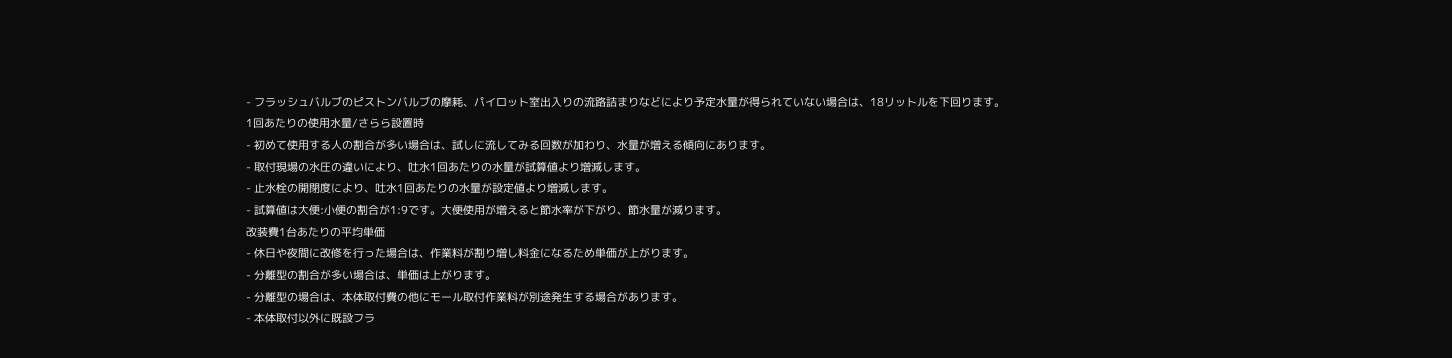- フラッシュバルブのピストンバルブの摩耗、パイロット室出入りの流路詰まりなどにより予定水量が得られていない場合は、18リットルを下回ります。
1回あたりの使用水量/さらら設置時
- 初めて使用する人の割合が多い場合は、試しに流してみる回数が加わり、水量が増える傾向にあります。
- 取付現場の水圧の違いにより、吐水1回あたりの水量が試算値より増減します。
- 止水栓の開閉度により、吐水1回あたりの水量が設定値より増減します。
- 試算値は大便:小便の割合が1:9です。大便使用が増えると節水率が下がり、節水量が減ります。
改装費1台あたりの平均単価
- 休日や夜間に改修を行った場合は、作業料が割り増し料金になるため単価が上がります。
- 分離型の割合が多い場合は、単価は上がります。
- 分離型の場合は、本体取付費の他にモール取付作業料が別途発生する場合があります。
- 本体取付以外に既設フラ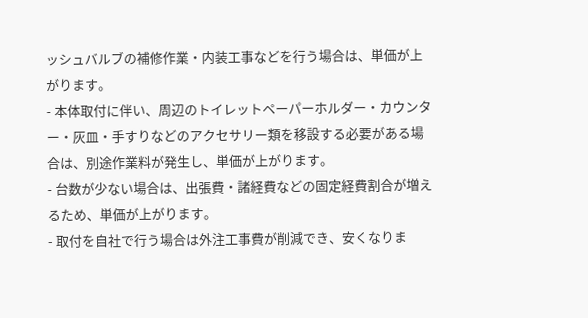ッシュバルブの補修作業・内装工事などを行う場合は、単価が上がります。
- 本体取付に伴い、周辺のトイレットペーパーホルダー・カウンター・灰皿・手すりなどのアクセサリー類を移設する必要がある場合は、別途作業料が発生し、単価が上がります。
- 台数が少ない場合は、出張費・諸経費などの固定経費割合が増えるため、単価が上がります。
- 取付を自社で行う場合は外注工事費が削減でき、安くなりま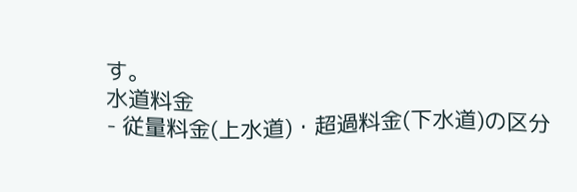す。
水道料金
- 従量料金(上水道)・超過料金(下水道)の区分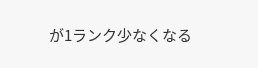が1ランク少なくなる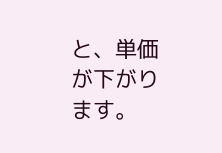と、単価が下がります。